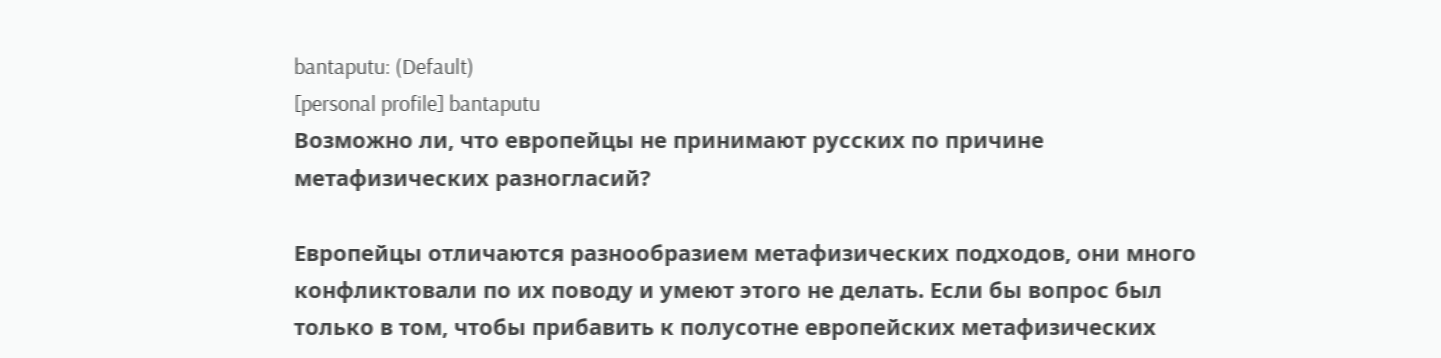bantaputu: (Default)
[personal profile] bantaputu
Возможно ли, что европейцы не принимают русских по причине метафизических разногласий?

Европейцы отличаются разнообразием метафизических подходов, они много конфликтовали по их поводу и умеют этого не делать. Если бы вопрос был только в том, чтобы прибавить к полусотне европейских метафизических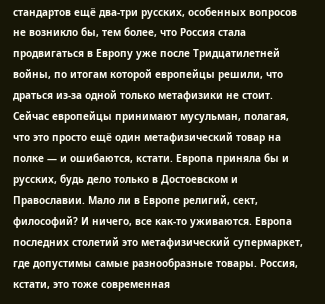стандартов ещё два-три русских, особенных вопросов не возникло бы, тем более, что Россия стала продвигаться в Европу уже после Тридцатилетней войны, по итогам которой европейцы решили, что драться из-за одной только метафизики не стоит. Сейчас европейцы принимают мусульман, полагая, что это просто ещё один метафизический товар на полке — и ошибаются, кстати. Европа приняла бы и русских, будь дело только в Достоевском и Православии. Мало ли в Европе религий, сект, философий? И ничего, все как-то уживаются. Европа последних столетий это метафизический супермаркет, где допустимы самые разнообразные товары. Россия, кстати, это тоже современная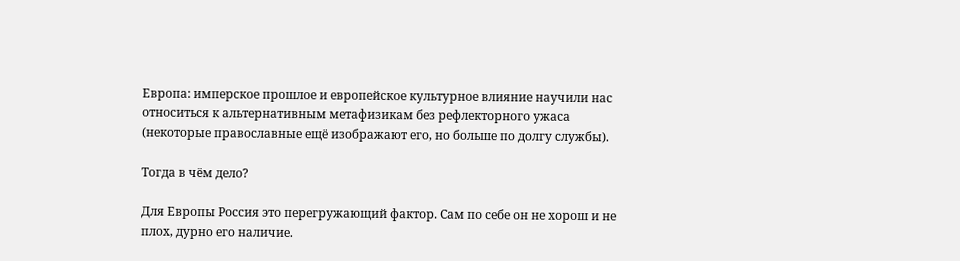Европа: имперское прошлое и европейское культурное влияние научили нас относиться к альтернативным метафизикам без рефлекторного ужаса (некоторые православные ещё изображают его, но больше по долгу службы).

Тогда в чëм дело?

Для Европы Россия это перегружающий фактор. Сам по себе он не хорош и не плох, дурно его наличие.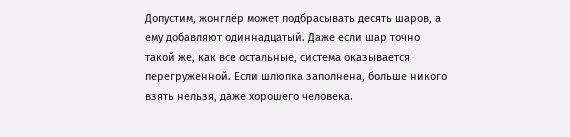Допустим, жонглëр может подбрасывать десять шаров, а ему добавляют одиннадцатый. Даже если шар точно такой же, как все остальные, система оказывается перегруженной. Если шлюпка заполнена, больше никого взять нельзя, даже хорошего человека.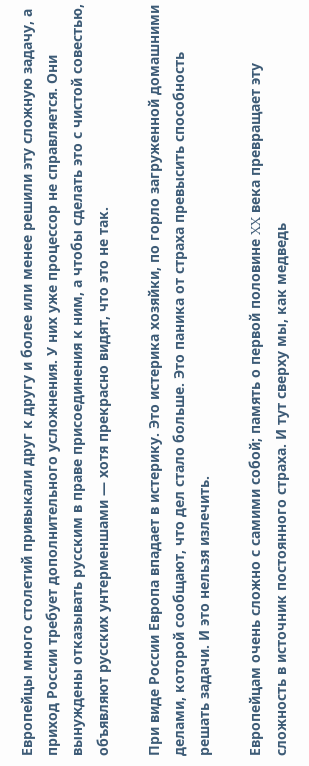Европейцы много столетий привыкали друг к другу и более или менее решили эту сложную задачу, а приход России требует дополнительного усложнения. У них уже процессор не справляется. Они вынуждены отказывать русским в праве присоединения к ним, а чтобы сделать это с чистой совестью, объявляют русских унтерменшами — хотя прекрасно видят, что это не так.

При виде России Европа впадает в истерику. Это истерика хозяйки, по горло загруженной домашними делами, которой сообщают, что дел стало больше. Это паника от страха превысить способность решать задачи. И это нельзя излечить.

Европейцам очень сложно с самими собой; память о первой половине XX века превращает эту сложность в источник постоянного страха. И тут сверху мы, как медведь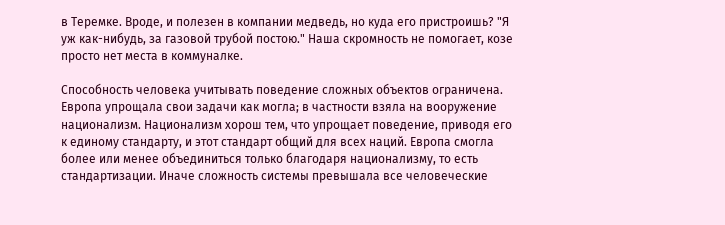в Теремке. Вроде, и полезен в компании медведь, но куда его пристроишь? "Я уж как-нибудь, за газовой трубой постою." Наша скромность не помогает, козе просто нет места в коммуналке.

Способность человека учитывать поведение сложных объектов ограничена. Европа упрощала свои задачи как могла; в частности взяла на вооружение национализм. Национализм хорош тем, что упрощает поведение, приводя его к единому стандарту, и этот стандарт общий для всех наций. Европа смогла более или менее объединиться только благодаря национализму, то есть стандартизации. Иначе сложность системы превышала все человеческие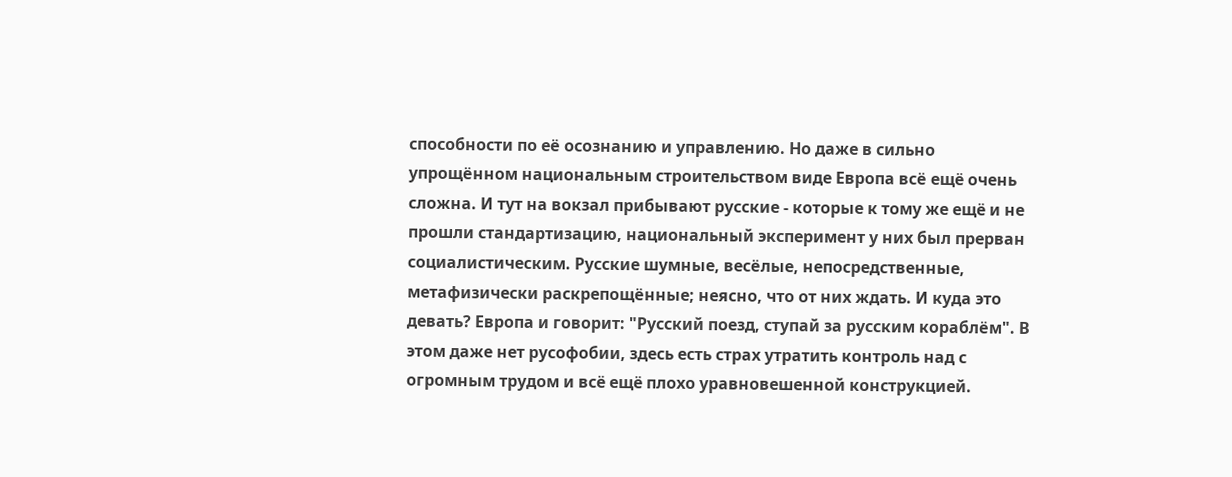способности по еë осознанию и управлению. Но даже в сильно упрощëнном национальным строительством виде Европа всë ещё очень сложна. И тут на вокзал прибывают русские - которые к тому же ещё и не прошли стандартизацию, национальный эксперимент у них был прерван социалистическим. Русские шумные, весëлые, непосредственные, метафизически раскрепощëнные; неясно, что от них ждать. И куда это девать? Европа и говорит: "Русский поезд, ступай за русским кораблëм". В этом даже нет русофобии, здесь есть страх утратить контроль над с огромным трудом и всё ещё плохо уравновешенной конструкцией.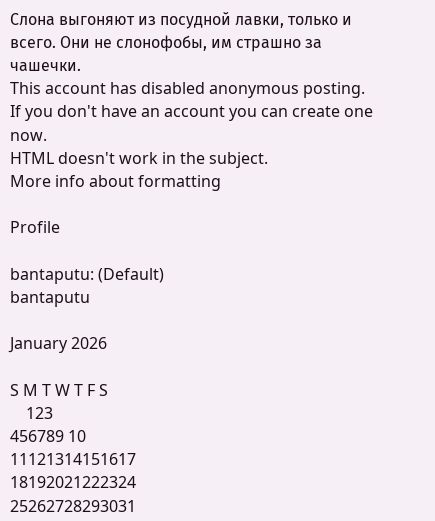Слона выгоняют из посудной лавки, только и всего. Они не слонофобы, им страшно за чашечки.
This account has disabled anonymous posting.
If you don't have an account you can create one now.
HTML doesn't work in the subject.
More info about formatting

Profile

bantaputu: (Default)
bantaputu

January 2026

S M T W T F S
    123
456789 10
11121314151617
18192021222324
25262728293031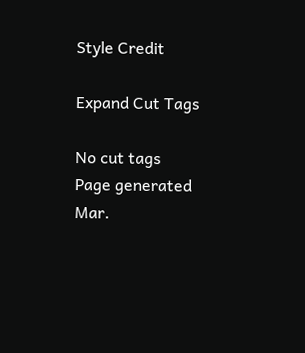Style Credit

Expand Cut Tags

No cut tags
Page generated Mar.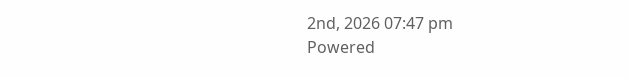2nd, 2026 07:47 pm
Powered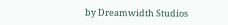by Dreamwidth Studios